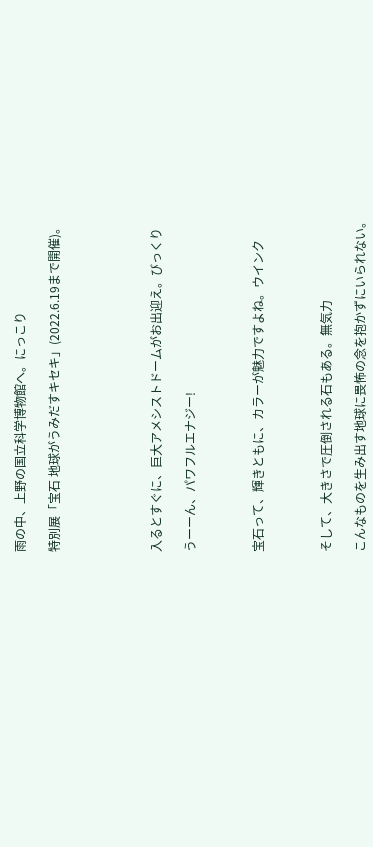雨の中、上野の国立科学博物館へ。にっこり

特別展「宝石 地球がうみだすキセキ」(2022.6.19まで開催)。





入るとすぐに、巨大アメシストドームがお出迎え。びっくり

うーーん、パワフルエナジー!



宝石って、輝きともに、カラーが魅力ですよね。ウインク



そして、大きさで圧倒される石もある。無気力

こんなものを生み出す地球に畏怖の念を抱かずにいられない。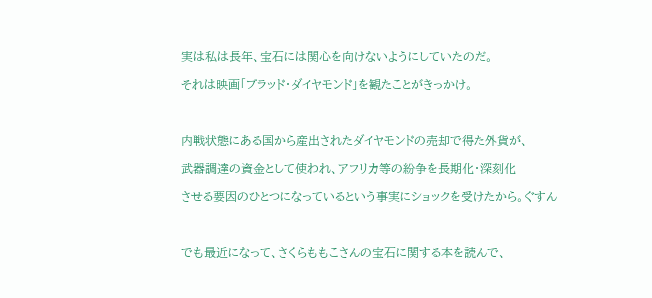実は私は長年、宝石には関心を向けないようにしていたのだ。

それは映画「ブラッド・ダイヤモンド」を観たことがきっかけ。



内戦状態にある国から産出されたダイヤモンドの売却で得た外貨が、

武器調達の資金として使われ、アフリカ等の紛争を長期化・深刻化

させる要因のひとつになっているという事実にショックを受けたから。ぐすん



でも最近になって、さくらももこさんの宝石に関する本を読んで、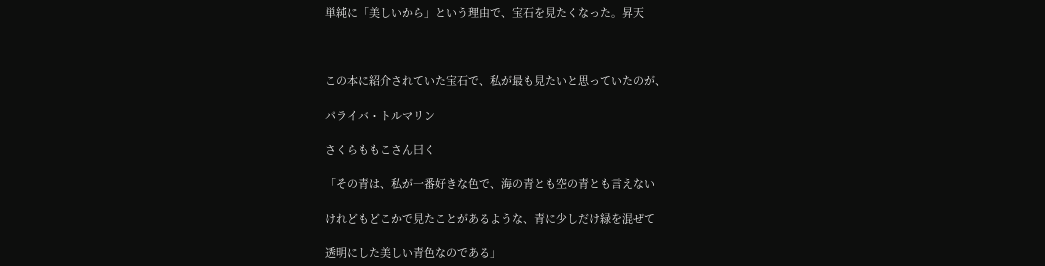単純に「美しいから」という理由で、宝石を見たくなった。昇天



この本に紹介されていた宝石で、私が最も見たいと思っていたのが、

パライバ・トルマリン

さくらももこさん曰く

「その青は、私が一番好きな色で、海の青とも空の青とも言えない

けれどもどこかで見たことがあるような、青に少しだけ緑を混ぜて

透明にした美しい青色なのである」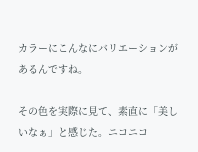カラーにこんなにバリエーションがあるんですね。

その色を実際に見て、素直に「美しいなぁ」と感じた。ニコニコ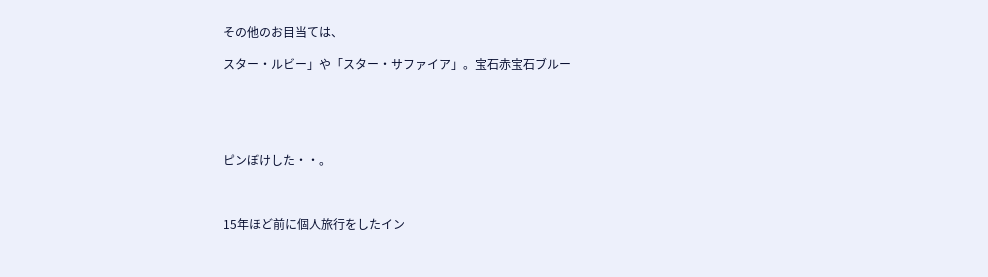その他のお目当ては、

スター・ルビー」や「スター・サファイア」。宝石赤宝石ブルー





ピンぼけした・・。



15年ほど前に個人旅行をしたイン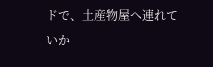ドで、土産物屋へ連れていか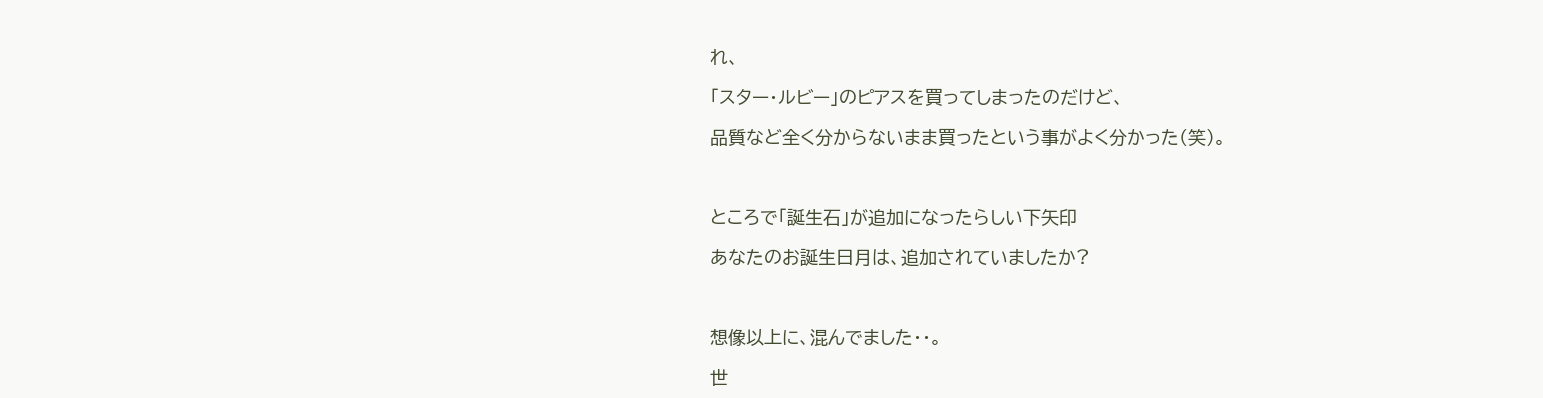れ、

「スター・ルビー」のピアスを買ってしまったのだけど、

品質など全く分からないまま買ったという事がよく分かった(笑)。



ところで「誕生石」が追加になったらしい下矢印

あなたのお誕生日月は、追加されていましたか?



想像以上に、混んでました・・。

世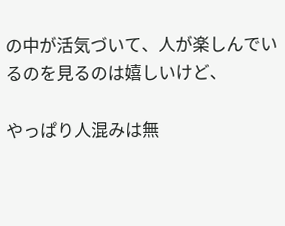の中が活気づいて、人が楽しんでいるのを見るのは嬉しいけど、

やっぱり人混みは無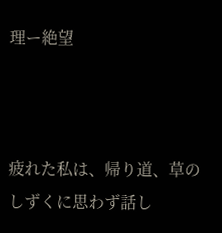理ー絶望



疲れた私は、帰り道、草のしずくに思わず話し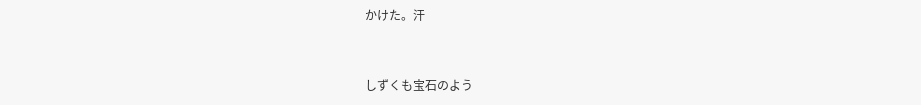かけた。汗



しずくも宝石のよう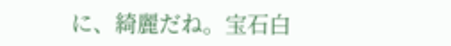に、綺麗だね。宝石白